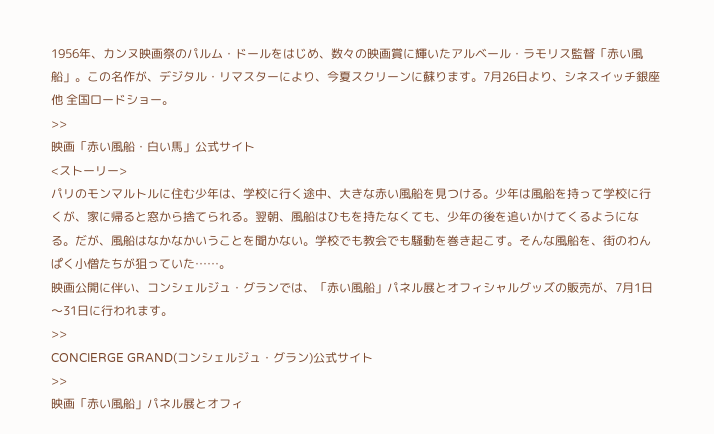1956年、カンヌ映画祭のパルム・ドールをはじめ、数々の映画賞に輝いたアルベール・ラモリス監督「赤い風船」。この名作が、デジタル・リマスターにより、今夏スクリーンに蘇ります。7月26日より、シネスイッチ銀座 他 全国ロードショー。
>>
映画「赤い風船・白い馬」公式サイト
<ストーリー>
パリのモンマルトルに住む少年は、学校に行く途中、大きな赤い風船を見つける。少年は風船を持って学校に行くが、家に帰ると窓から捨てられる。翌朝、風船はひもを持たなくても、少年の後を追いかけてくるようになる。だが、風船はなかなかいうことを聞かない。学校でも教会でも騒動を巻き起こす。そんな風船を、街のわんぱく小僧たちが狙っていた……。
映画公開に伴い、コンシェルジュ・グランでは、「赤い風船」パネル展とオフィシャルグッズの販売が、7月1日〜31日に行われます。
>>
CONCIERGE GRAND(コンシェルジュ・グラン)公式サイト
>>
映画「赤い風船」パネル展とオフィ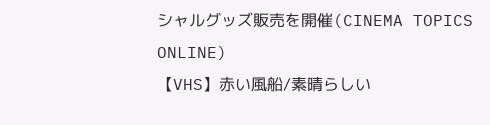シャルグッズ販売を開催(CINEMA TOPICS ONLINE)
【VHS】赤い風船/素晴らしい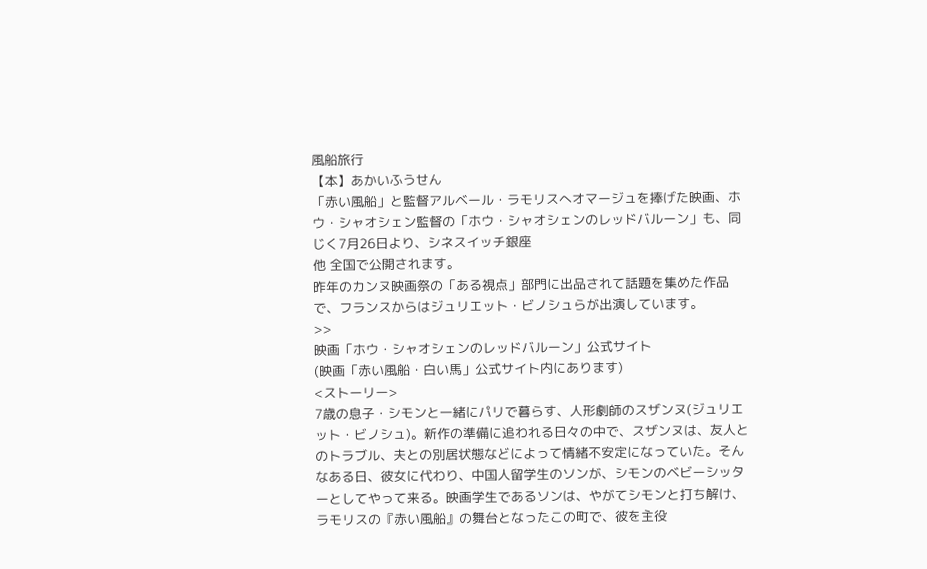風船旅行
【本】あかいふうせん
「赤い風船」と監督アルベール・ラモリスへオマージュを捧げた映画、ホウ・シャオシェン監督の「ホウ・シャオシェンのレッドバルーン」も、同じく7月26日より、シネスイッチ銀座
他 全国で公開されます。
昨年のカンヌ映画祭の「ある視点」部門に出品されて話題を集めた作品で、フランスからはジュリエット・ビノシュらが出演しています。
>>
映画「ホウ・シャオシェンのレッドバルーン」公式サイト
(映画「赤い風船・白い馬」公式サイト内にあります)
<ストーリー>
7歳の息子・シモンと一緒にパリで暮らす、人形劇師のスザンヌ(ジュリエット・ビノシュ)。新作の準備に追われる日々の中で、スザンヌは、友人とのトラブル、夫との別居状態などによって情緒不安定になっていた。そんなある日、彼女に代わり、中国人留学生のソンが、シモンのベビーシッターとしてやって来る。映画学生であるソンは、やがてシモンと打ち解け、ラモリスの『赤い風船』の舞台となったこの町で、彼を主役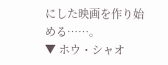にした映画を作り始める……。
▼ ホウ・シャオ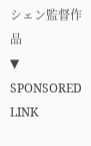シェン監督作品
▼ SPONSORED LINK